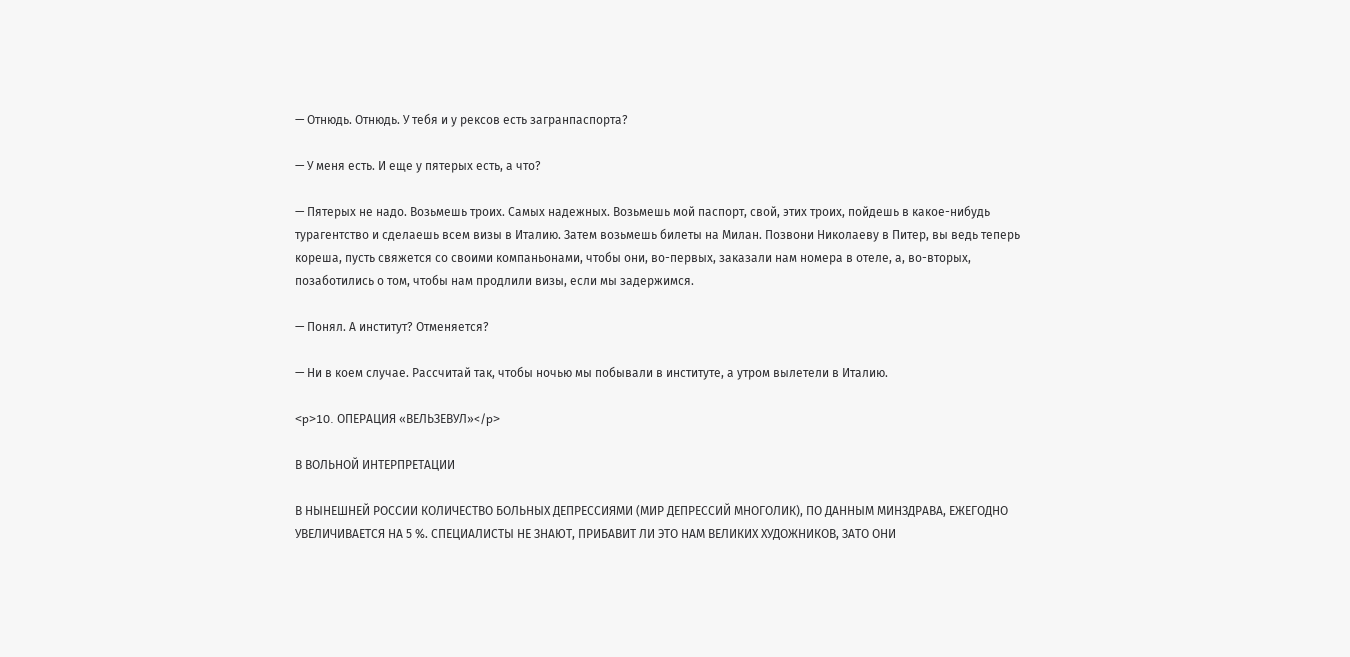— Отнюдь. Отнюдь. У тебя и у рексов есть загранпаспорта?

— У меня есть. И еще у пятерых есть, а что?

— Пятерых не надо. Возьмешь троих. Самых надежных. Возьмешь мой паспорт, свой, этих троих, пойдешь в какое-нибудь турагентство и сделаешь всем визы в Италию. Затем возьмешь билеты на Милан. Позвони Николаеву в Питер, вы ведь теперь кореша, пусть свяжется со своими компаньонами, чтобы они, во-первых, заказали нам номера в отеле, а, во-вторых, позаботились о том, чтобы нам продлили визы, если мы задержимся.

— Понял. А институт? Отменяется?

— Ни в коем случае. Рассчитай так, чтобы ночью мы побывали в институте, а утром вылетели в Италию.

<p>10. ОПЕРАЦИЯ «ВЕЛЬЗЕВУЛ»</p>

В ВОЛЬНОЙ ИНТЕРПРЕТАЦИИ

В НЫНЕШНЕЙ РОССИИ КОЛИЧЕСТВО БОЛЬНЫХ ДЕПРЕССИЯМИ (МИР ДЕПРЕССИЙ МНОГОЛИК), ПО ДАННЫМ МИНЗДРАВА, ЕЖЕГОДНО УВЕЛИЧИВАЕТСЯ НА 5 %. СПЕЦИАЛИСТЫ НЕ ЗНАЮТ, ПРИБАВИТ ЛИ ЭТО НАМ ВЕЛИКИХ ХУДОЖНИКОВ, ЗАТО ОНИ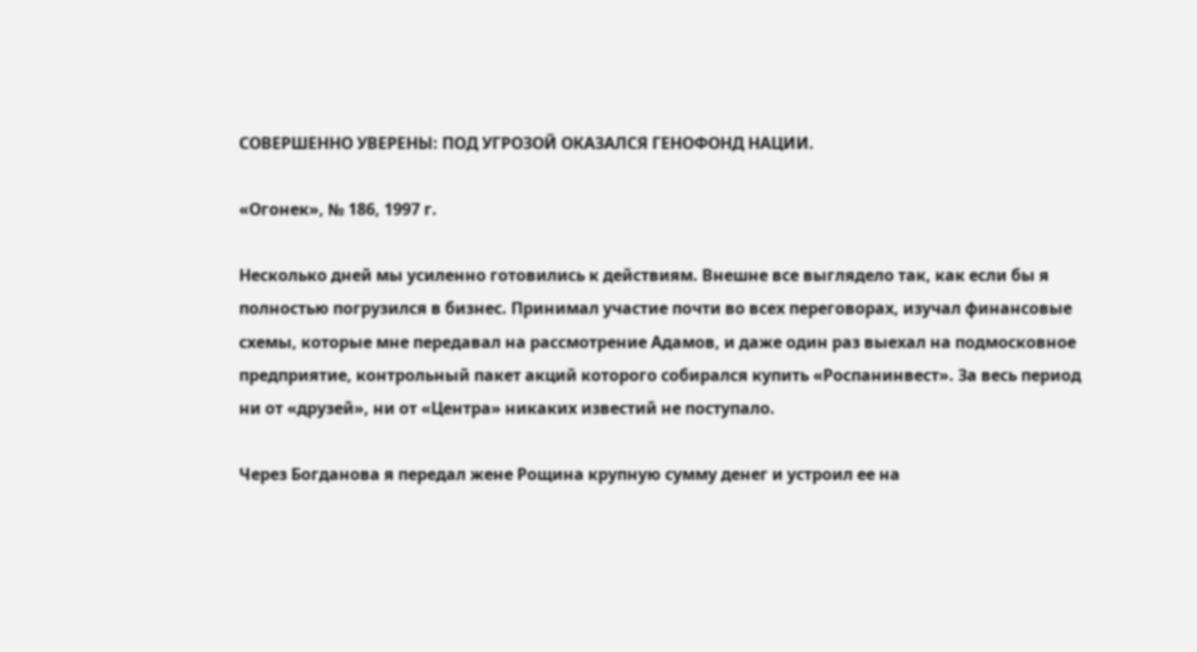СОВЕРШЕННО УВЕРЕНЫ: ПОД УГРОЗОЙ ОКАЗАЛСЯ ГЕНОФОНД НАЦИИ.

«Огонек», № 186, 1997 г.

Несколько дней мы усиленно готовились к действиям. Внешне все выглядело так, как если бы я полностью погрузился в бизнес. Принимал участие почти во всех переговорах, изучал финансовые схемы, которые мне передавал на рассмотрение Адамов, и даже один раз выехал на подмосковное предприятие, контрольный пакет акций которого собирался купить «Роспанинвест». За весь период ни от «друзей», ни от «Центра» никаких известий не поступало.

Через Богданова я передал жене Рощина крупную сумму денег и устроил ее на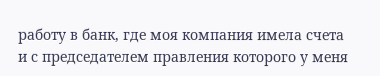работу в банк, где моя компания имела счета и с председателем правления которого у меня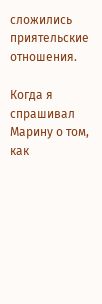сложились приятельские отношения.

Когда я спрашивал Марину о том, как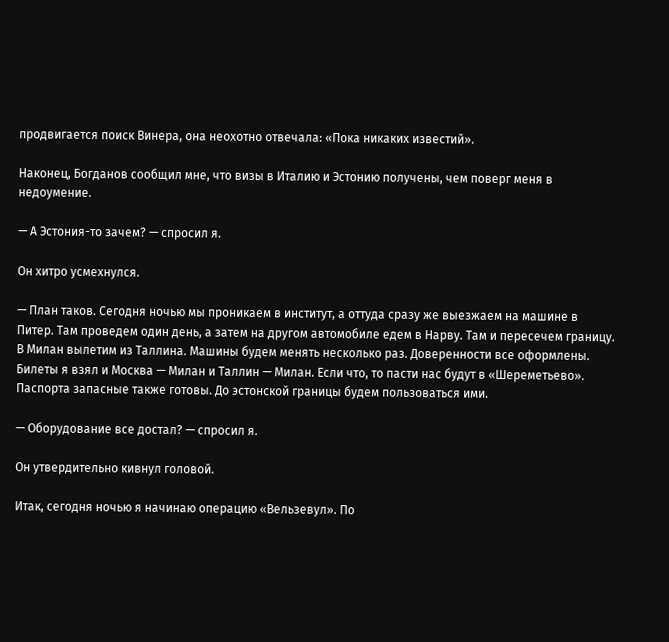продвигается поиск Винера, она неохотно отвечала: «Пока никаких известий».

Наконец, Богданов сообщил мне, что визы в Италию и Эстонию получены, чем поверг меня в недоумение.

— А Эстония-то зачем? — спросил я.

Он хитро усмехнулся.

— План таков. Сегодня ночью мы проникаем в институт, а оттуда сразу же выезжаем на машине в Питер. Там проведем один день, а затем на другом автомобиле едем в Нарву. Там и пересечем границу. В Милан вылетим из Таллина. Машины будем менять несколько раз. Доверенности все оформлены. Билеты я взял и Москва — Милан и Таллин — Милан. Если что, то пасти нас будут в «Шереметьево». Паспорта запасные также готовы. До эстонской границы будем пользоваться ими.

— Оборудование все достал? — спросил я.

Он утвердительно кивнул головой.

Итак, сегодня ночью я начинаю операцию «Вельзевул». По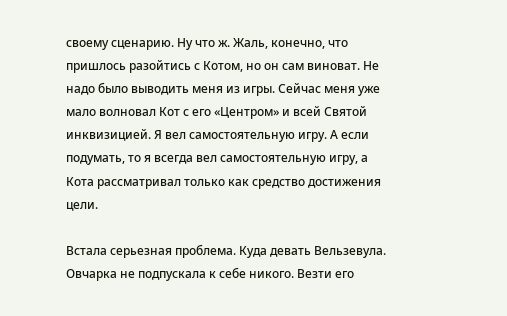своему сценарию. Ну что ж. Жаль, конечно, что пришлось разойтись с Котом, но он сам виноват. Не надо было выводить меня из игры. Сейчас меня уже мало волновал Кот с его «Центром» и всей Святой инквизицией. Я вел самостоятельную игру. А если подумать, то я всегда вел самостоятельную игру, а Кота рассматривал только как средство достижения цели.

Встала серьезная проблема. Куда девать Вельзевула. Овчарка не подпускала к себе никого. Везти его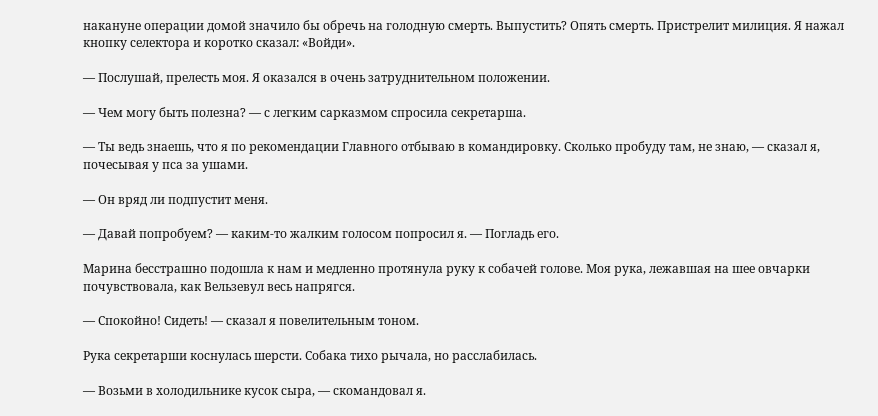накануне операции домой значило бы обречь на голодную смерть. Выпустить? Опять смерть. Пристрелит милиция. Я нажал кнопку селектора и коротко сказал: «Войди».

— Послушай, прелесть моя. Я оказался в очень затруднительном положении.

— Чем могу быть полезна? — с легким сарказмом спросила секретарша.

— Ты ведь знаешь, что я по рекомендации Главного отбываю в командировку. Сколько пробуду там, не знаю, — сказал я, почесывая у пса за ушами.

— Он вряд ли подпустит меня.

— Давай попробуем? — каким-то жалким голосом попросил я. — Погладь его.

Марина бесстрашно подошла к нам и медленно протянула руку к собачей голове. Моя рука, лежавшая на шее овчарки почувствовала, как Вельзевул весь напрягся.

— Спокойно! Сидеть! — сказал я повелительным тоном.

Рука секретарши коснулась шерсти. Собака тихо рычала, но расслабилась.

— Возьми в холодильнике кусок сыра, — скомандовал я.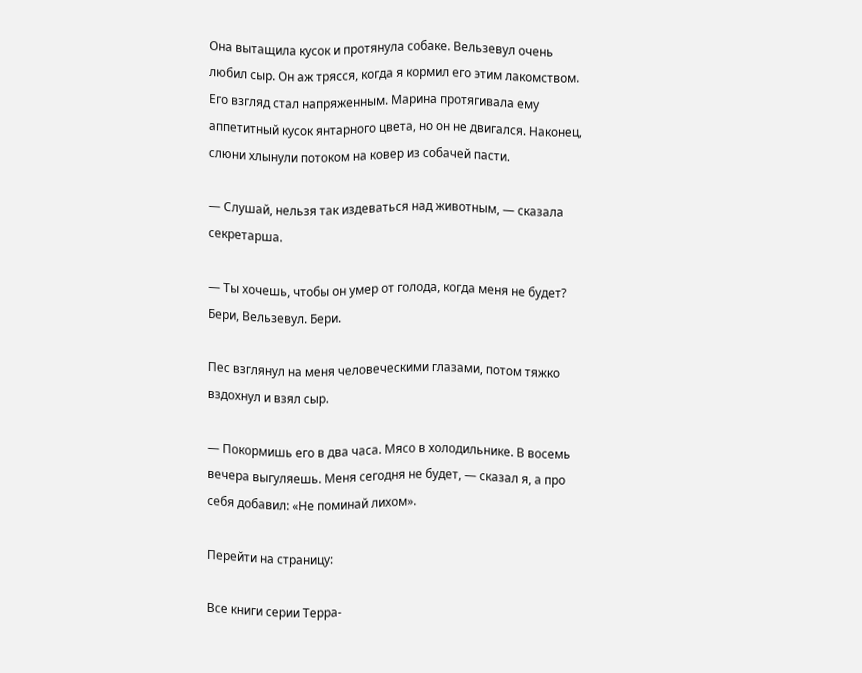Она вытащила кусок и протянула собаке. Вельзевул очень любил сыр. Он аж трясся, когда я кормил его этим лакомством. Его взгляд стал напряженным. Марина протягивала ему аппетитный кусок янтарного цвета, но он не двигался. Наконец, слюни хлынули потоком на ковер из собачей пасти.

— Слушай, нельзя так издеваться над животным, — сказала секретарша.

— Ты хочешь, чтобы он умер от голода, когда меня не будет? Бери, Вельзевул. Бери.

Пес взглянул на меня человеческими глазами, потом тяжко вздохнул и взял сыр.

— Покормишь его в два часа. Мясо в холодильнике. В восемь вечера выгуляешь. Меня сегодня не будет, — сказал я, а про себя добавил: «Не поминай лихом».

Перейти на страницу:

Все книги серии Терра-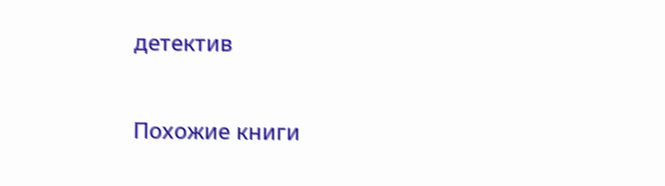детектив

Похожие книги